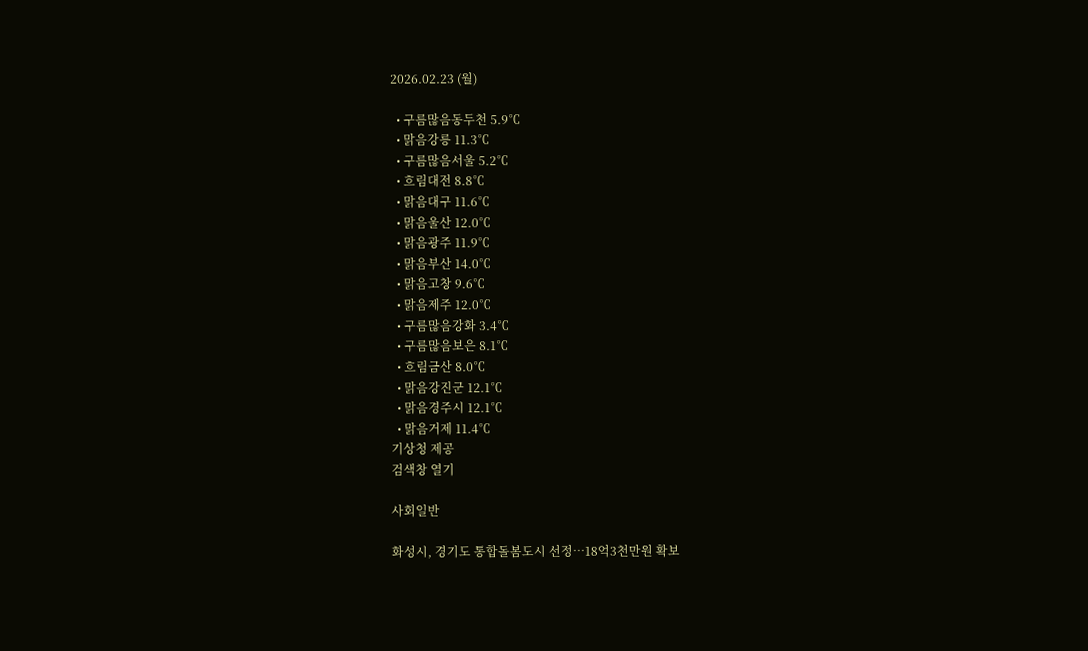2026.02.23 (월)

  • 구름많음동두천 5.9℃
  • 맑음강릉 11.3℃
  • 구름많음서울 5.2℃
  • 흐림대전 8.8℃
  • 맑음대구 11.6℃
  • 맑음울산 12.0℃
  • 맑음광주 11.9℃
  • 맑음부산 14.0℃
  • 맑음고창 9.6℃
  • 맑음제주 12.0℃
  • 구름많음강화 3.4℃
  • 구름많음보은 8.1℃
  • 흐림금산 8.0℃
  • 맑음강진군 12.1℃
  • 맑음경주시 12.1℃
  • 맑음거제 11.4℃
기상청 제공
검색창 열기

사회일반

화성시, 경기도 통합돌봄도시 선정…18억3천만원 확보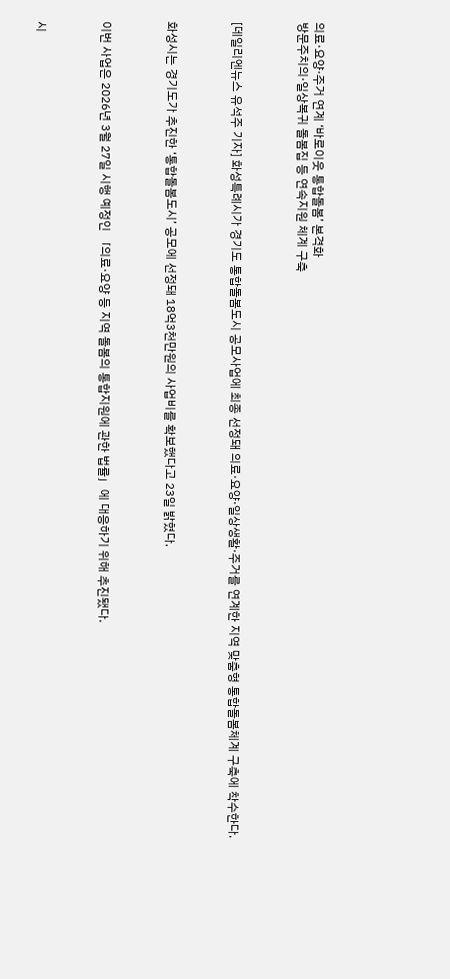의료·요양·주거 연계 ‘바로이웃 통합돌봄’ 본격화
방문주치의·일상복귀 돌봄집 등 연속지원 체계 구축



[데일리엔뉴스 유석주 기자] 화성특례시가 경기도 통합돌봄도시 공모사업에 최종 선정돼 의료·요양·일상생활·주거를 연계한 지역 맞춤형 통합돌봄체계 구축에 착수한다.



화성시는 경기도가 추진한 ‘통합돌봄도시’ 공모에 선정돼 18억3천만원의 사업비를 확보했다고 23일 밝혔다.



이번 사업은 2026년 3월 27일 시행 예정인 「의료·요양 등 지역 돌봄의 통합지원에 관한 법률」에 대응하기 위해 추진됐다.



시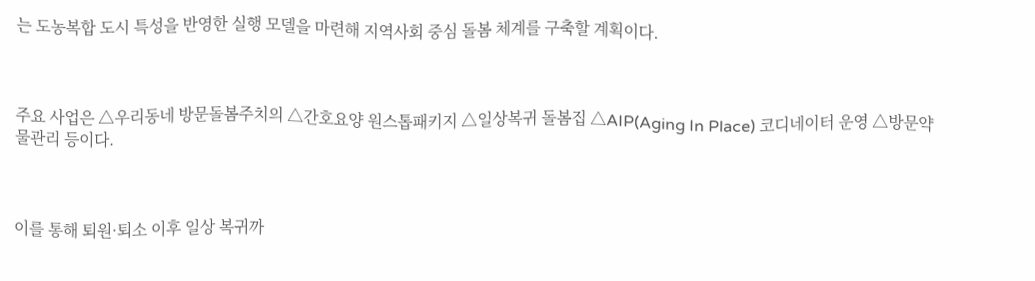는 도농복합 도시 특성을 반영한 실행 모델을 마련해 지역사회 중심 돌봄 체계를 구축할 계획이다.



주요 사업은 △우리동네 방문돌봄주치의 △간호요양 원스톱패키지 △일상복귀 돌봄집 △AIP(Aging In Place) 코디네이터 운영 △방문약물관리 등이다.



이를 통해 퇴원·퇴소 이후 일상 복귀까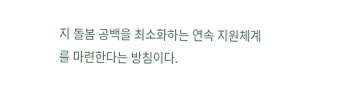지 돌봄 공백을 최소화하는 연속 지원체계를 마련한다는 방침이다.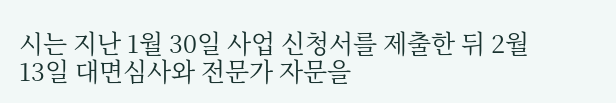시는 지난 1월 30일 사업 신청서를 제출한 뒤 2월 13일 대면심사와 전문가 자문을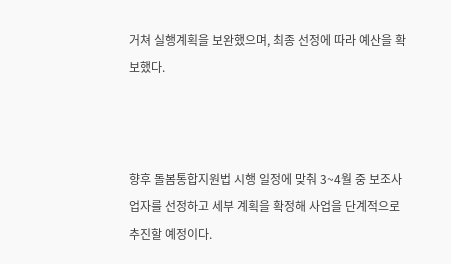거쳐 실행계획을 보완했으며, 최종 선정에 따라 예산을 확보했다.



향후 돌봄통합지원법 시행 일정에 맞춰 3~4월 중 보조사업자를 선정하고 세부 계획을 확정해 사업을 단계적으로 추진할 예정이다.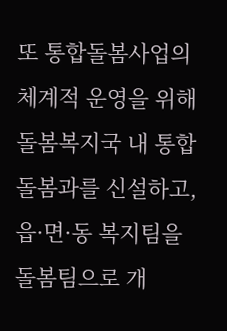또 통합돌봄사업의 체계적 운영을 위해 돌봄복지국 내 통합돌봄과를 신설하고, 읍·면·동 복지팀을 돌봄팀으로 개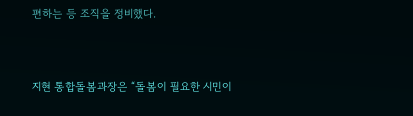편하는 등 조직을 정비했다.



지현 통합돌봄과장은 “돌봄이 필요한 시민이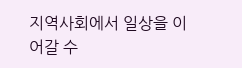지역사회에서 일상을 이어갈 수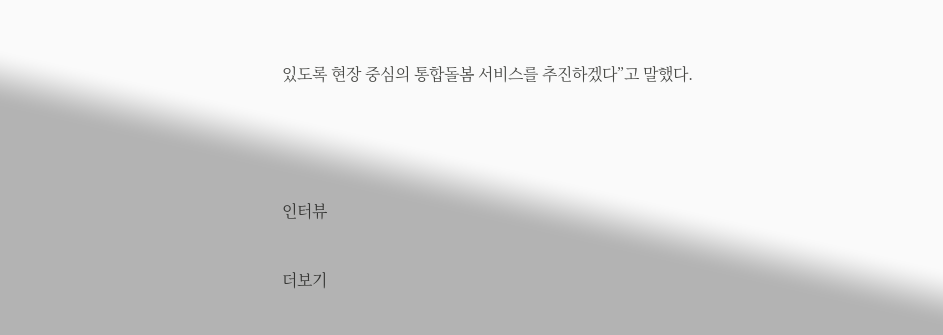있도록 현장 중심의 통합돌봄 서비스를 추진하겠다”고 말했다.



인터뷰

더보기